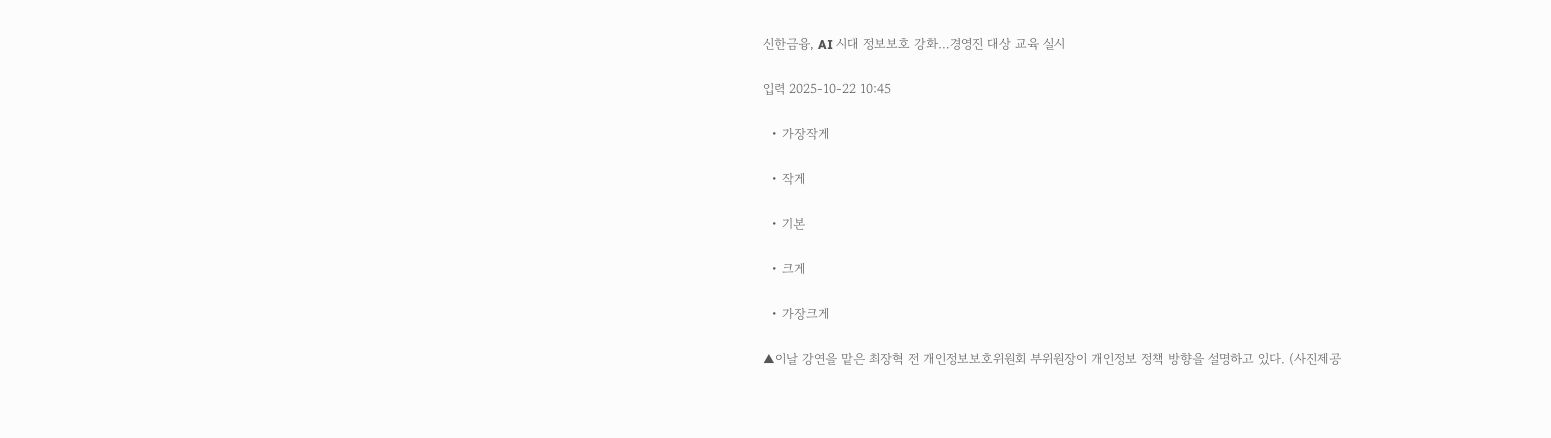신한금융, AI 시대 정보보호 강화…경영진 대상 교육 실시

입력 2025-10-22 10:45

  • 가장작게

  • 작게

  • 기본

  • 크게

  • 가장크게

▲이날 강연을 맡은 최장혁 전 개인정보보호위원회 부위원장이 개인정보 정책 방향을 설명하고 있다. (사진제공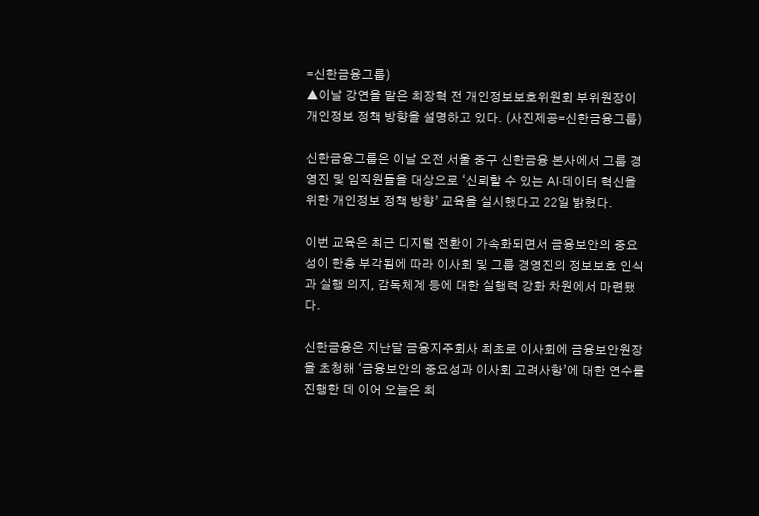=신한금융그룹)
▲이날 강연을 맡은 최장혁 전 개인정보보호위원회 부위원장이 개인정보 정책 방향을 설명하고 있다. (사진제공=신한금융그룹)

신한금융그룹은 이날 오전 서울 중구 신한금융 본사에서 그룹 경영진 및 임직원들을 대상으로 ‘신뢰할 수 있는 AI·데이터 혁신을 위한 개인정보 정책 방향’ 교육을 실시했다고 22일 밝혔다.

이번 교육은 최근 디지털 전환이 가속화되면서 금융보안의 중요성이 한층 부각됨에 따라 이사회 및 그룹 경영진의 정보보호 인식과 실행 의지, 감독체계 등에 대한 실행력 강화 차원에서 마련됐다.

신한금융은 지난달 금융지주회사 최초로 이사회에 금융보안원장을 초청해 ‘금융보안의 중요성과 이사회 고려사항’에 대한 연수를 진행한 데 이어 오늘은 최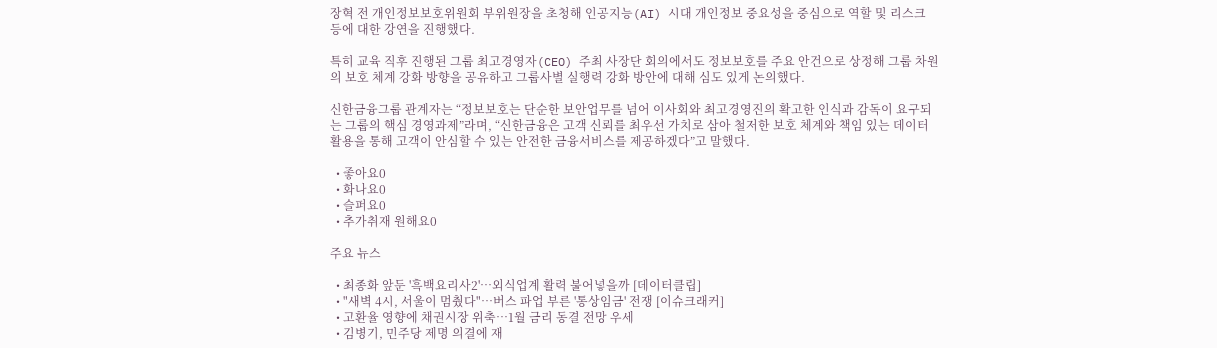장혁 전 개인정보보호위원회 부위원장을 초청해 인공지능(AI) 시대 개인정보 중요성을 중심으로 역할 및 리스크 등에 대한 강연을 진행했다.

특히 교육 직후 진행된 그룹 최고경영자(CEO) 주최 사장단 회의에서도 정보보호를 주요 안건으로 상정해 그룹 차원의 보호 체계 강화 방향을 공유하고 그룹사별 실행력 강화 방안에 대해 심도 있게 논의했다.

신한금융그룹 관계자는 “정보보호는 단순한 보안업무를 넘어 이사회와 최고경영진의 확고한 인식과 감독이 요구되는 그룹의 핵심 경영과제”라며, “신한금융은 고객 신뢰를 최우선 가치로 삼아 철저한 보호 체계와 책임 있는 데이터 활용을 통해 고객이 안심할 수 있는 안전한 금융서비스를 제공하겠다”고 말했다.

  • 좋아요0
  • 화나요0
  • 슬퍼요0
  • 추가취재 원해요0

주요 뉴스

  • 최종화 앞둔 '흑백요리사2'…외식업계 활력 불어넣을까 [데이터클립]
  • "새벽 4시, 서울이 멈췄다"…버스 파업 부른 '통상임금' 전쟁 [이슈크래커]
  • 고환율 영향에 채권시장 위축⋯1월 금리 동결 전망 우세
  • 김병기, 민주당 제명 의결에 재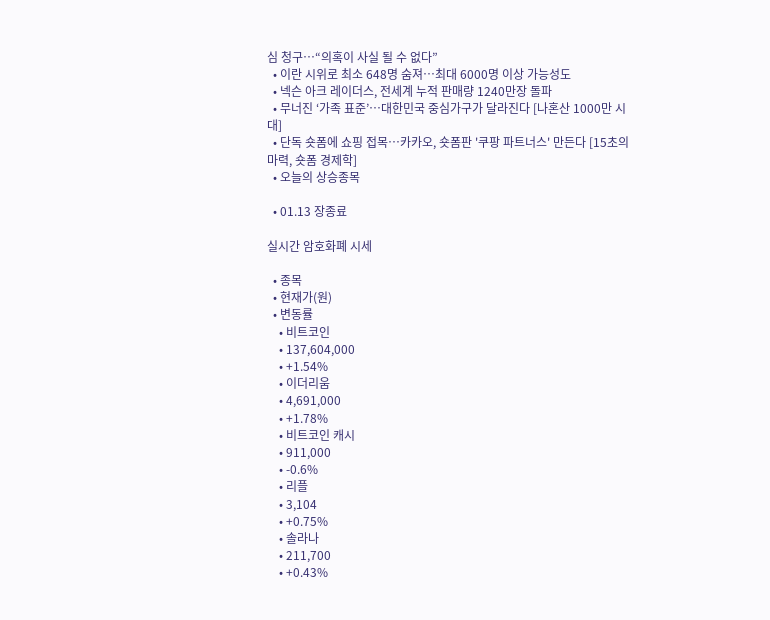심 청구…“의혹이 사실 될 수 없다”
  • 이란 시위로 최소 648명 숨져…최대 6000명 이상 가능성도
  • 넥슨 아크 레이더스, 전세계 누적 판매량 1240만장 돌파
  • 무너진 ‘가족 표준’…대한민국 중심가구가 달라진다 [나혼산 1000만 시대]
  • 단독 숏폼에 쇼핑 접목…카카오, 숏폼판 '쿠팡 파트너스' 만든다 [15초의 마력, 숏폼 경제학]
  • 오늘의 상승종목

  • 01.13 장종료

실시간 암호화폐 시세

  • 종목
  • 현재가(원)
  • 변동률
    • 비트코인
    • 137,604,000
    • +1.54%
    • 이더리움
    • 4,691,000
    • +1.78%
    • 비트코인 캐시
    • 911,000
    • -0.6%
    • 리플
    • 3,104
    • +0.75%
    • 솔라나
    • 211,700
    • +0.43%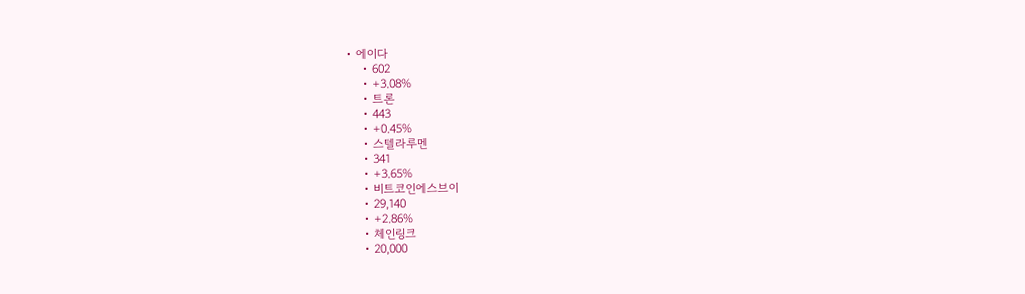• 에이다
    • 602
    • +3.08%
    • 트론
    • 443
    • +0.45%
    • 스텔라루멘
    • 341
    • +3.65%
    • 비트코인에스브이
    • 29,140
    • +2.86%
    • 체인링크
    • 20,000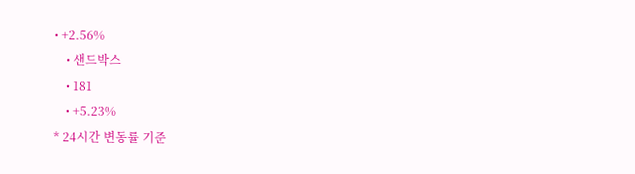• +2.56%
    • 샌드박스
    • 181
    • +5.23%
* 24시간 변동률 기준